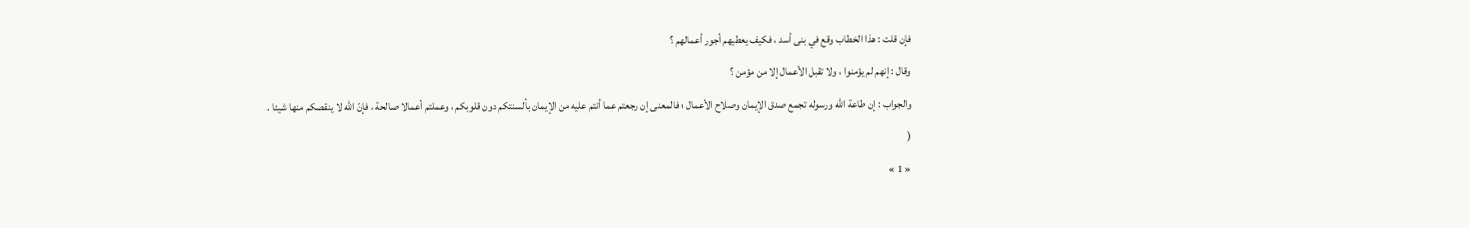فإن قلت : هذا الخطاب وقع في بنى أسد ، فكيف يعطيهم أجور أعمالهم ؟
وقال : إنهم لم يؤمنوا ، ولا تقبل الأعمال إلا من مؤمن ؟
والجواب : إن طاعة اللّه ورسوله تجمع صدق الإيمان وصلاح الأعمال ؛ فالمعنى إن رجعتم عما أنتم عليه من الإيمان بألسنتكم دون قلوبكم ، وعملتم أعمالا صالحة ، فإنّ اللّه لا ينقصكم منها شيئا .
(
« 1 »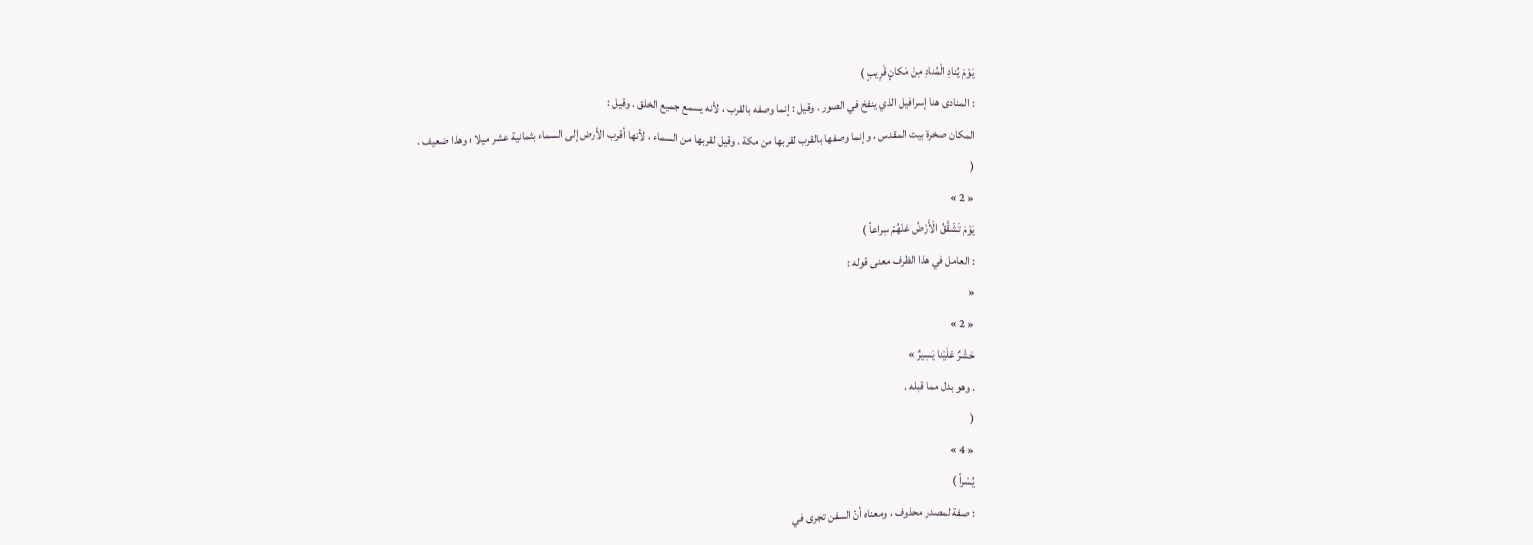يَوْمَ يُنادِ الْمُنادِ مِنْ مَكانٍ قَرِيبٍ )
: المنادى هنا إسرافيل الذي ينفخ في الصور . وقيل : إنما وصفه بالقرب ، لأنه يسمع جميع الخلق . وقيل :
المكان صخرة بيت المقدس ، وإنما وصفها بالقرب لقربها من مكة . وقيل لقربها من السماء ، لأنها أقرب الأرض إلى السماء بثمانية عشر ميلا ؛ وهذا ضعيف .
(
« 2 »
يَوْمَ تَشَقَّقُ الْأَرْضُ عَنْهُمْ سِراعاً )
: العامل في هذا الظرف معنى قوله :
«
« 2 »
حَشْرٌ عَلَيْنا يَسِيرٌ »
. وهو بدل مما قبله .
(
« 4 »
يُسْراً )
: صفة لمصدر محذوف ، ومعناه أنّ السفن تجرى في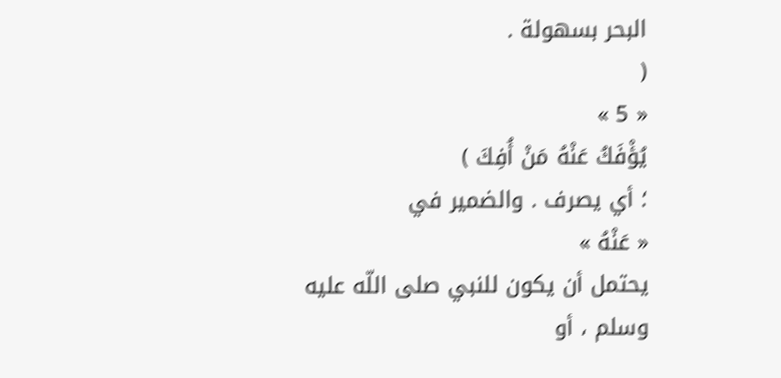البحر بسهولة .
(
« 5 »
يُؤْفَكُ عَنْهُ مَنْ أُفِكَ )
؛ أي يصرف . والضمير في
« عَنْهُ »
يحتمل أن يكون للنبي صلى اللّه عليه وسلم ، أو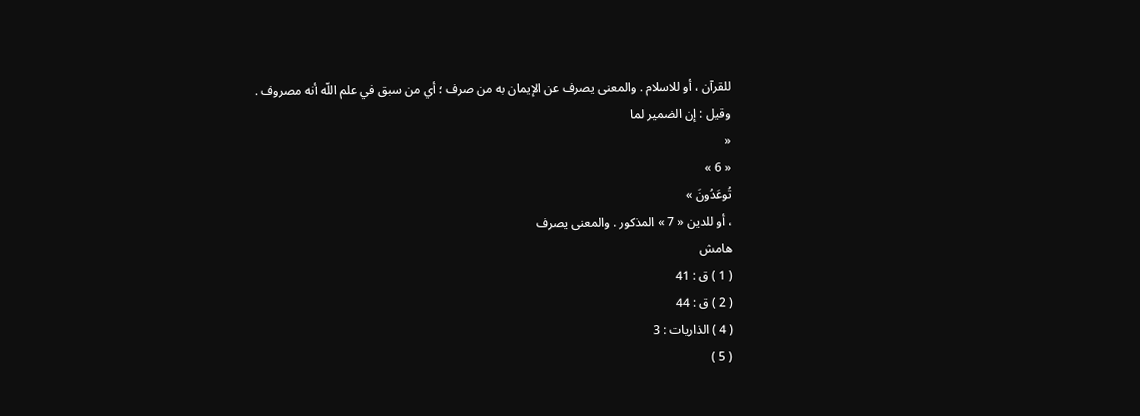للقرآن ، أو للاسلام . والمعنى يصرف عن الإيمان به من صرف ؛ أي من سبق في علم اللّه أنه مصروف .
وقيل : إن الضمير لما
«
« 6 »
تُوعَدُونَ »
، أو للدين « 7 » المذكور . والمعنى يصرف
هامش
( 1 ) ق : 41
( 2 ) ق : 44
( 4 ) الذاريات : 3
( 5 )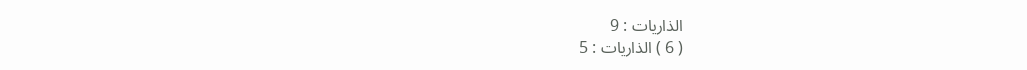الذاريات : 9
( 6 ) الذاريات : 5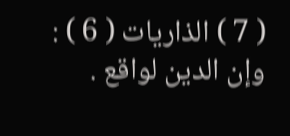( 7 ) الذاريات ( 6 ) : وإن الدين لواقع .